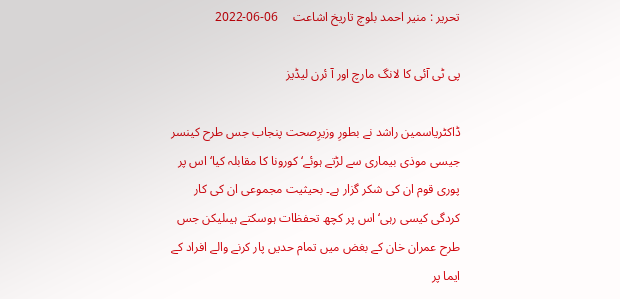تحریر : منیر احمد بلوچ تاریخ اشاعت     06-06-2022

پی ٹی آئی کا لانگ مارچ اور آ ئرن لیڈیز

ڈاکٹریاسمین راشد نے بطورِ وزیرِصحت پنجاب جس طرح کینسر جیسی موذی بیماری سے لڑتے ہوئے‘ کورونا کا مقابلہ کیا‘ اس پر پوری قوم ان کی شکر گزار ہے۔ بحیثیت مجموعی ان کی کار کردگی کیسی رہی‘ اس پر کچھ تحفظات ہوسکتے ہیںلیکن جس طرح عمران خان کے بغض میں تمام حدیں پار کرنے والے افراد کے ایما پر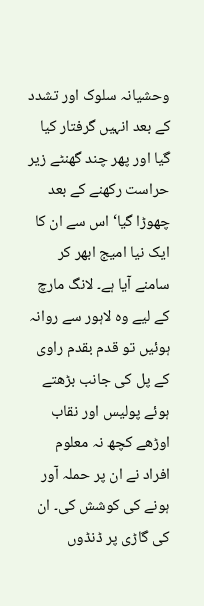وحشیانہ سلوک اور تشدد کے بعد انہیں گرفتار کیا گیا اور پھر چند گھنٹے زیر حراست رکھنے کے بعد چھوڑا گیا‘ اس سے ان کا ایک نیا امیج ابھر کر سامنے آیا ہے۔ لانگ مارچ کے لیے وہ لاہور سے روانہ ہوئیں تو قدم بقدم راوی کے پل کی جانب بڑھتے ہوئے پولیس اور نقاب اوڑھے کچھ نہ معلوم افراد نے ان پر حملہ آور ہونے کی کوشش کی۔ ان کی گاڑی پر ڈنڈوں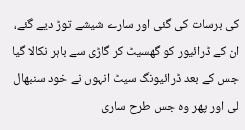کی برسات کی گئی اور سارے شیشے توڑ دیے گئے، ان کے ڈرائیور کو گھسیٹ کر گاڑی سے باہر نکالا گیا جس کے بعد ڈرائیونگ سیٹ انہوں نے خود سنبھال لی اور پھر وہ جس طرح ساری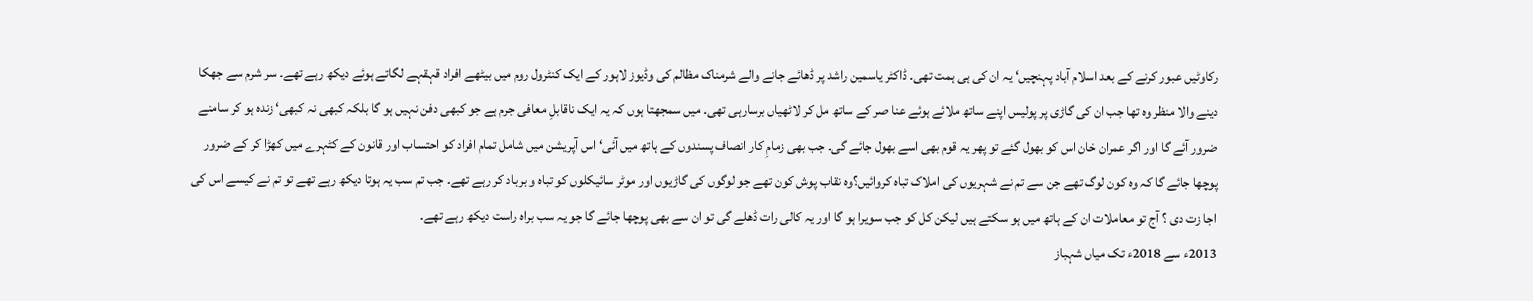رکاوٹیں عبور کرنے کے بعد اسلام آباد پہنچیں‘ یہ ان کی ہی ہمت تھی۔ ڈاکٹر یاسمین راشد پر ڈھائے جانے والے شرمناک مظالم کی وڈیوز لاہور کے ایک کنٹرول روم میں بیٹھے افراد قہقہے لگاتے ہوئے دیکھ رہے تھے۔ سر شرم سے جھکا دینے والا منظر وہ تھا جب ان کی گاڑی پر پولیس اپنے ساتھ ملائے ہوئے عنا صر کے ساتھ مل کر لاٹھیاں برسارہی تھی۔ میں سمجھتا ہوں کہ یہ ایک ناقابلِ معافی جرم ہے جو کبھی دفن نہیں ہو گا بلکہ کبھی نہ کبھی‘ زندہ ہو کر سامنے ضرور آئے گا اور اگر عمران خان اس کو بھول گئے تو پھر یہ قوم بھی اسے بھول جائے گی۔ جب بھی زمامِ کار انصاف پسندوں کے ہاتھ میں آئی‘ اس آپریشن میں شامل تمام افراد کو احتساب اور قانون کے کٹہرے میں کھڑا کر کے ضرور پوچھا جائے گا کہ وہ کون لوگ تھے جن سے تم نے شہریوں کی املاک تباہ کروائیں؟وہ نقاب پوش کون تھے جو لوگوں کی گاڑیوں اور موٹر سائیکلوں کو تباہ و برباد کر رہے تھے۔ جب تم سب یہ ہوتا دیکھ رہے تھے تو تم نے کیسے اس کی اجا زت دی ؟ آج تو معاملات ان کے ہاتھ میں ہو سکتے ہیں لیکن کل کو جب سویرا ہو گا اور یہ کالی رات ڈھلے گی تو ان سے بھی پوچھا جائے گا جو یہ سب براہ راست دیکھ رہے تھے۔
2013ء سے 2018ء تک میاں شہباز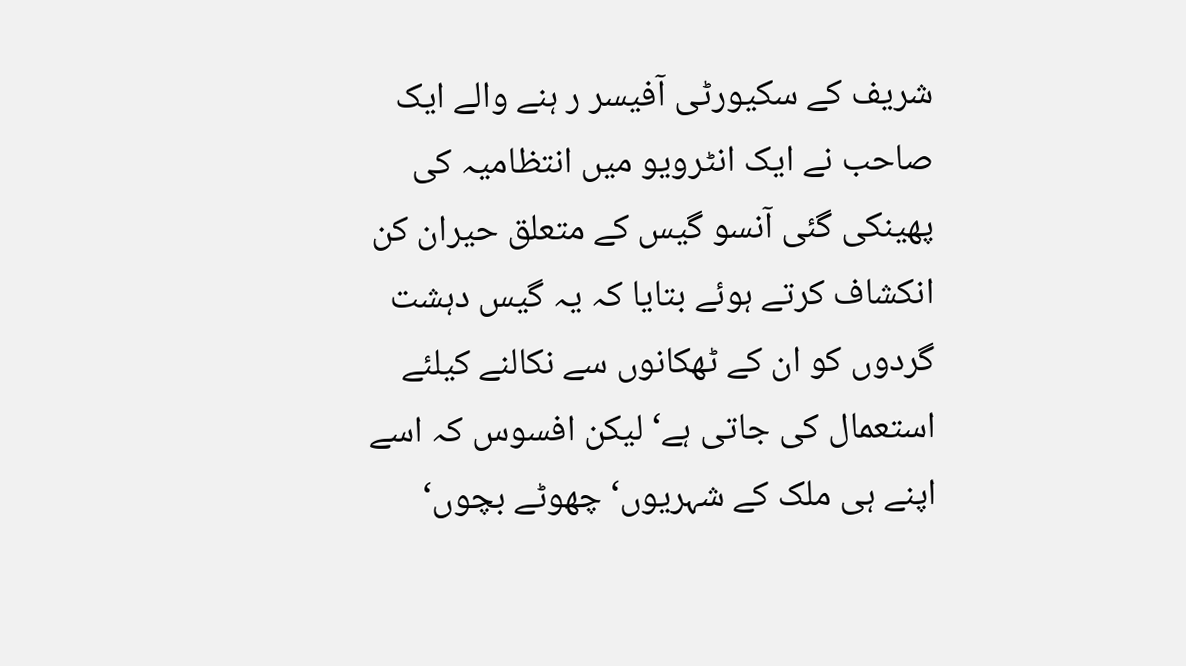شریف کے سکیورٹی آفیسر ر ہنے والے ایک صاحب نے ایک انٹرویو میں انتظامیہ کی پھینکی گئی آنسو گیس کے متعلق حیران کن انکشاف کرتے ہوئے بتایا کہ یہ گیس دہشت گردوں کو ان کے ٹھکانوں سے نکالنے کیلئے استعمال کی جاتی ہے‘ لیکن افسوس کہ اسے اپنے ہی ملک کے شہریوں‘ چھوٹے بچوں‘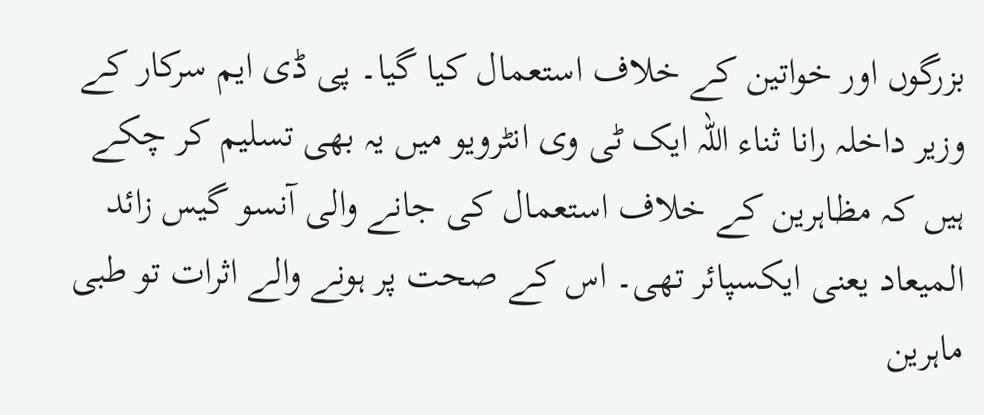بزرگوں اور خواتین کے خلاف استعمال کیا گیا۔ پی ڈی ایم سرکار کے وزیر داخلہ رانا ثناء اللہ ایک ٹی وی انٹرویو میں یہ بھی تسلیم کر چکے ہیں کہ مظاہرین کے خلاف استعمال کی جانے والی آنسو گیس زائد المیعاد یعنی ایکسپائر تھی۔ اس کے صحت پر ہونے والے اثرات تو طبی ماہرین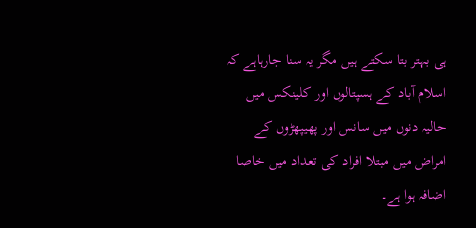ہی بہتر بتا سکتے ہیں مگر یہ سنا جارہاہے کہ اسلام آباد کے ہسپتالوں اور کلینکس میں حالیہ دنوں میں سانس اور پھیپھڑوں کے امراض میں مبتلا افراد کی تعداد میں خاصا اضافہ ہوا ہے۔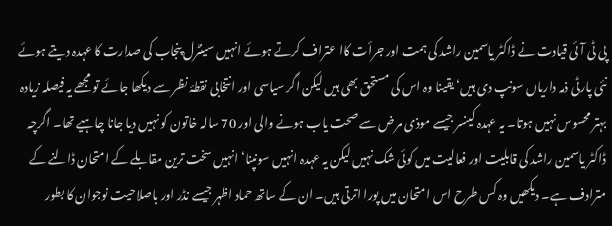پی ٹی آئی قیادت نے ڈاکٹر یاسمین راشد کی ہمت اور جرأت کاا عتراف کرتے ہوئے انہیں سینٹرل پنجاب کی صدارت کا عہدہ دیتے ہوئے نئی پارٹی ذمہ داریاں سونپ دی ہیں‘ یقینا وہ اس کی مستحق بھی ہیں لیکن اگر سیاسی اور انتخابی نقطۂ نظر سے دیکھا جائے تو مجھے یہ فیصلہ زیادہ بہتر محسوس نہیں ہوتا۔ یہ عہدہ کینسر جیسے موذی مرض سے صحت یاب ہونے والی اور 70 سالہ خاتون کو نہیں دیا جانا چاہیے تھا۔ اگرچہ ڈاکٹر یاسمین راشد کی قابلیت اور فعالیت میں کوئی شک نہیں لیکن یہ عہدہ انہیں سونپنا‘ انہیں سخت ترین مقابلے کے امتحان ڈالنے کے مترادف ہے۔ دیکھیں وہ کس طرح اس امتحان میں پورا اترتی ہیں۔ ان کے ساتھ حماد اظہر جیسے نڈر اور باصلاحیت نوجوان کا بطور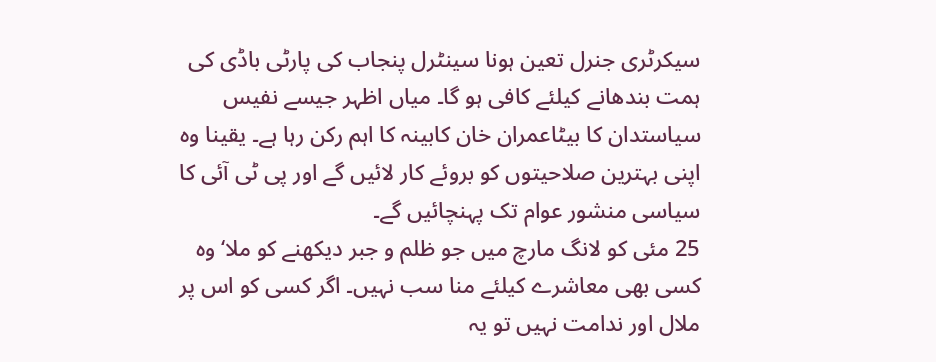سیکرٹری جنرل تعین ہونا سینٹرل پنجاب کی پارٹی باڈی کی ہمت بندھانے کیلئے کافی ہو گا۔ میاں اظہر جیسے نفیس سیاستدان کا بیٹاعمران خان کابینہ کا اہم رکن رہا ہے۔ یقینا وہ اپنی بہترین صلاحیتوں کو بروئے کار لائیں گے اور پی ٹی آئی کا سیاسی منشور عوام تک پہنچائیں گے۔
25 مئی کو لانگ مارچ میں جو ظلم و جبر دیکھنے کو ملا‘ وہ کسی بھی معاشرے کیلئے منا سب نہیں۔ اگر کسی کو اس پر ملال اور ندامت نہیں تو یہ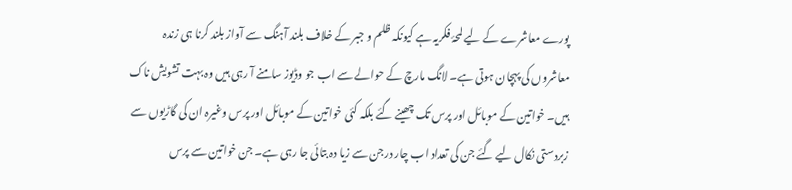پورے معاشرے کے لیے لمحۂ فکریہ ہے کیونکہ ظلم و جبر کے خلاف بلند آہنگ سے آواز بلند کرنا ہی زندہ معاشروں کی پہچان ہوتی ہے۔ لانگ مارچ کے حوالے سے اب جو وڈیوز سامنے آ رہی ہیں وہ بہت تشویش ناک ہیں۔ خواتین کے موبائل اور پرس تک چھینے گئے بلکہ کئی خواتین کے موبائل اور پرس وغیرہ ان کی گاڑیوں سے زبردستی نکال لیے گئے جن کی تعداد اب چار درجن سے زیا دہ بتائی جا رہی ہے۔ جن خواتین سے پرس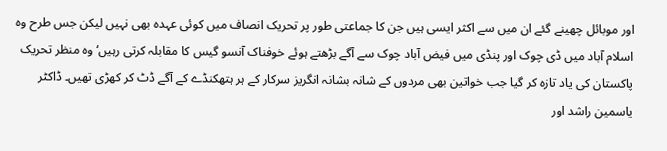اور موبائل چھینے گئے ان میں سے اکثر ایسی ہیں جن کا جماعتی طور پر تحریک انصاف میں کوئی عہدہ بھی نہیں لیکن جس طرح وہ اسلام آباد میں ڈی چوک اور پنڈی میں فیض آباد چوک سے آگے بڑھتے ہوئے خوفناک آنسو گیس کا مقابلہ کرتی رہیں‘ وہ منظر تحریک پاکستان کی یاد تازہ کر گیا جب خواتین بھی مردوں کے شانہ بشانہ انگریز سرکار کے ہر ہتھکنڈے کے آگے ڈٹ کر کھڑی تھیں۔ ڈاکٹر یاسمین راشد اور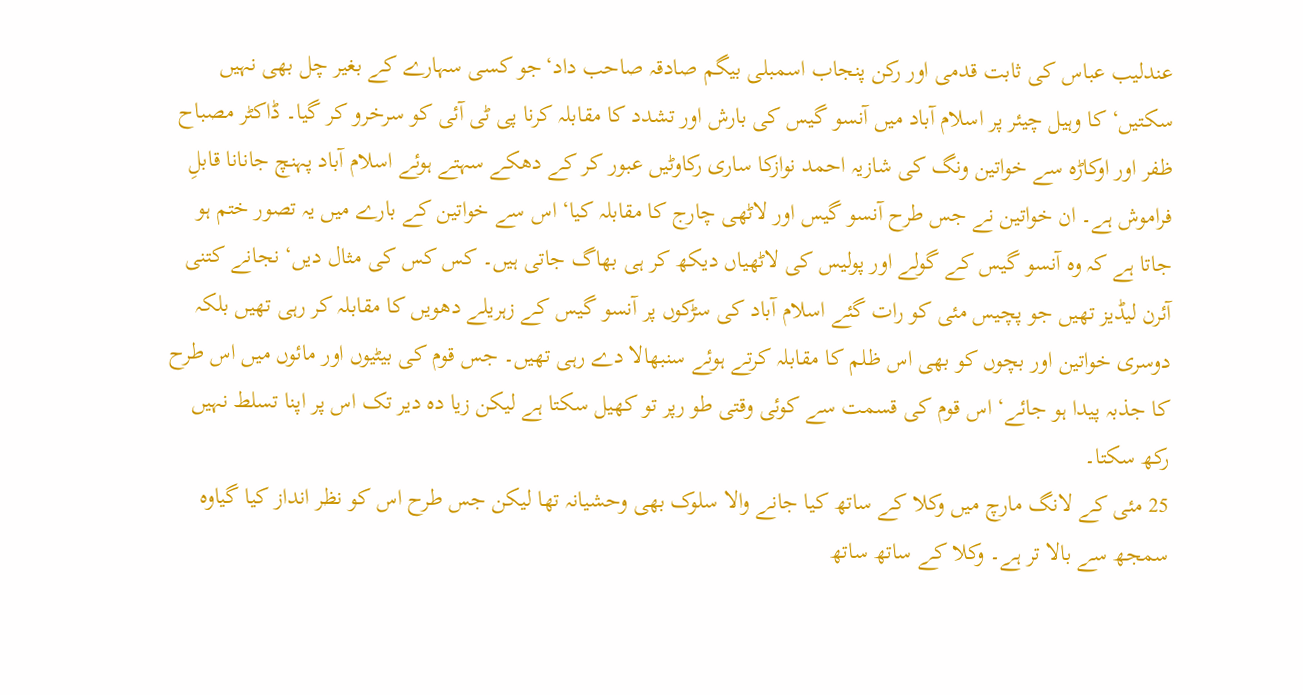عندلیب عباس کی ثابت قدمی اور رکن پنجاب اسمبلی بیگم صادقہ صاحب داد‘جو کسی سہارے کے بغیر چل بھی نہیں سکتیں‘ کا وہیل چیئر پر اسلام آباد میں آنسو گیس کی بارش اور تشدد کا مقابلہ کرنا پی ٹی آئی کو سرخرو کر گیا۔ ڈاکٹر مصباح ظفر اور اوکاڑہ سے خواتین ونگ کی شازیہ احمد نوازکا ساری رکاوٹیں عبور کر کے دھکے سہتے ہوئے اسلام آباد پہنچ جانانا قابلِ فراموش ہے۔ ان خواتین نے جس طرح آنسو گیس اور لاٹھی چارج کا مقابلہ کیا‘ اس سے خواتین کے بارے میں یہ تصور ختم ہو جاتا ہے کہ وہ آنسو گیس کے گولے اور پولیس کی لاٹھیاں دیکھ کر ہی بھاگ جاتی ہیں۔ کس کس کی مثال دیں‘ نجانے کتنی آئرن لیڈیز تھیں جو پچیس مئی کو رات گئے اسلام آباد کی سڑکوں پر آنسو گیس کے زہریلے دھویں کا مقابلہ کر رہی تھیں بلکہ دوسری خواتین اور بچوں کو بھی اس ظلم کا مقابلہ کرتے ہوئے سنبھالا دے رہی تھیں۔ جس قوم کی بیٹیوں اور مائوں میں اس طرح کا جذبہ پیدا ہو جائے‘ اس قوم کی قسمت سے کوئی وقتی طو رپر تو کھیل سکتا ہے لیکن زیا دہ دیر تک اس پر اپنا تسلط نہیں رکھ سکتا۔
25 مئی کے لانگ مارچ میں وکلا کے ساتھ کیا جانے والا سلوک بھی وحشیانہ تھا لیکن جس طرح اس کو نظر انداز کیا گیاوہ سمجھ سے بالا تر ہے۔ وکلا کے ساتھ ساتھ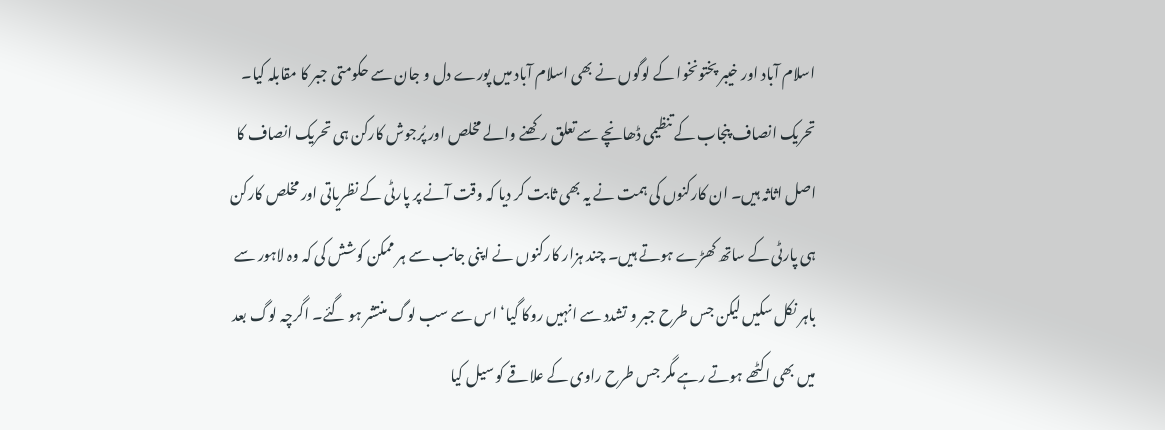اسلام آباد اور خیبر پختونخوا کے لوگوں نے بھی اسلام آباد میں پورے دل و جان سے حکومتی جبر کا مقابلہ کیا۔ تحریک انصاف پنجاب کے تنظیمی ڈھانچے سے تعلق رکھنے والے مخلص اور پُرجوش کارکن ہی تحریک انصاف کا اصل اثاثہ ہیں۔ ان کارکنوں کی ہمت نے یہ بھی ثابت کر دیا کہ وقت آنے پر پارٹی کے نظریاتی اور مخلص کارکن ہی پارٹی کے ساتھ کھڑے ہوتے ہیں۔ چند ہزار کارکنوں نے اپنی جانب سے ہر ممکن کوشش کی کہ وہ لاہور سے باہر نکل سکیں لیکن جس طرح جبر و تشدد سے انہیں روکا گیا‘ اس سے سب لوگ منتشر ہو گئے۔ اگرچہ لوگ بعد میں بھی اکٹھے ہوتے رہے مگر جس طرح راوی کے علاقے کو سیل کیا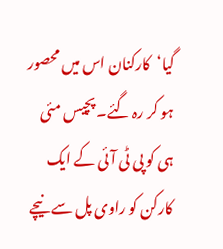گیا‘کارکنان اس میں محصور ہو کر رہ گئے۔ پچیس مئی ہی کو پی ٹی آئی کے ایک کارکن کو راوی پل سے نیچے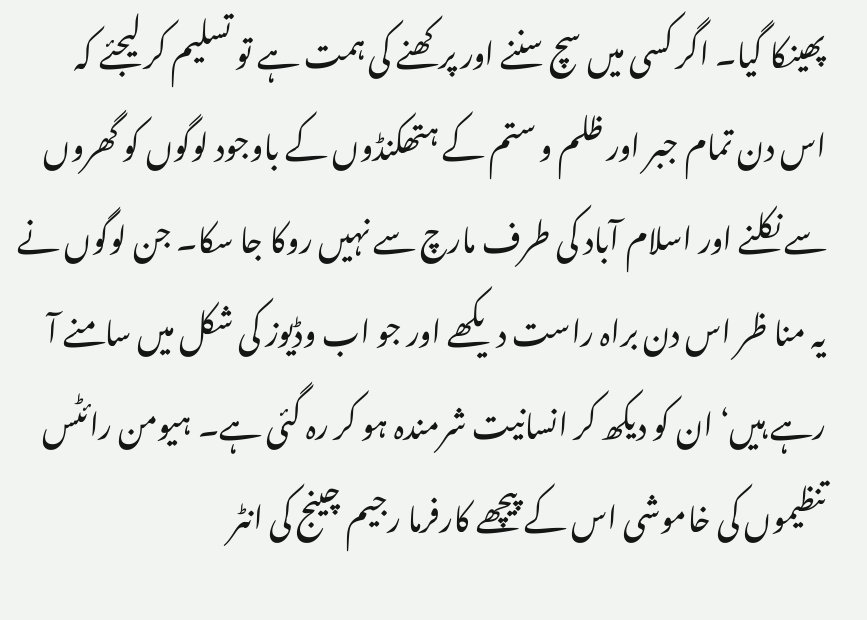پھینکا گیا۔ اگر کسی میں سچ سننے اور پرکھنے کی ہمت ہے تو تسلیم کر لیجئے کہ اس دن تمام جبر اور ظلم و ستم کے ہتھکنڈوں کے باوجود لوگوں کو گھروں سے نکلنے اور اسلام آباد کی طرف مارچ سے نہیں روکا جا سکا۔ جن لوگوں نے یہ منا ظر اس دن براہ راست دیکھے اور جو اب وڈیوز کی شکل میں سامنے آ رہے ہیں‘ ان کو دیکھ کر انسانیت شرمندہ ہو کر رہ گئی ہے۔ ہیومن رائٹس تنظیموں کی خاموشی اس کے پیچھے کارفرما رجیم چینج کی انٹر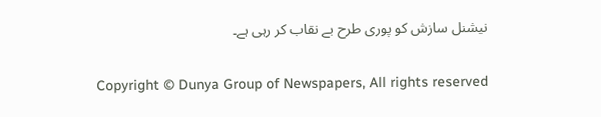نیشنل سازش کو پوری طرح بے نقاب کر رہی ہے۔

Copyright © Dunya Group of Newspapers, All rights reserved